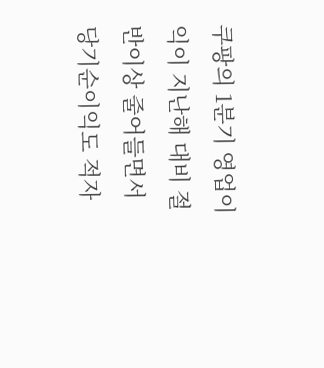쿠팡의 1분기 영업이익이 지난해 대비 절반이상 줄어들면서 당기순이익도 적자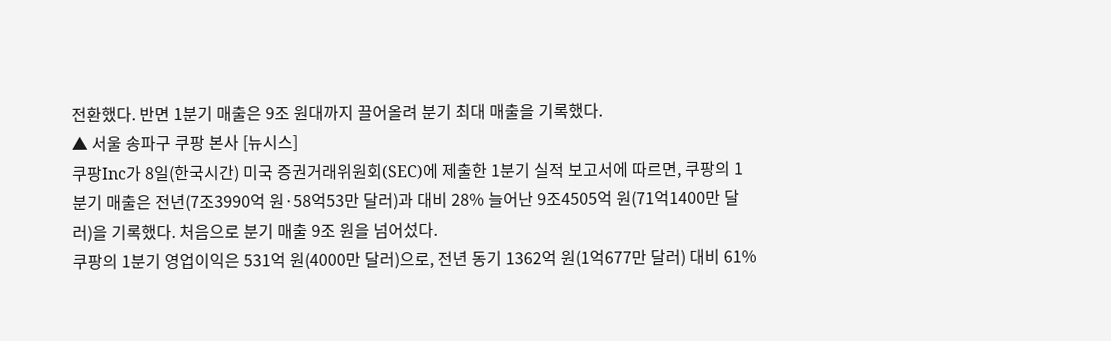전환했다. 반면 1분기 매출은 9조 원대까지 끌어올려 분기 최대 매출을 기록했다.
▲ 서울 송파구 쿠팡 본사 [뉴시스]
쿠팡Inc가 8일(한국시간) 미국 증권거래위원회(SEC)에 제출한 1분기 실적 보고서에 따르면, 쿠팡의 1분기 매출은 전년(7조3990억 원·58억53만 달러)과 대비 28% 늘어난 9조4505억 원(71억1400만 달러)을 기록했다. 처음으로 분기 매출 9조 원을 넘어섰다.
쿠팡의 1분기 영업이익은 531억 원(4000만 달러)으로, 전년 동기 1362억 원(1억677만 달러) 대비 61%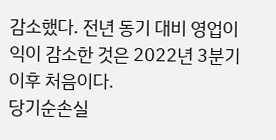감소했다. 전년 동기 대비 영업이익이 감소한 것은 2022년 3분기 이후 처음이다.
당기순손실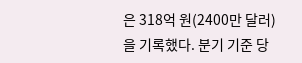은 318억 원(2400만 달러)을 기록했다. 분기 기준 당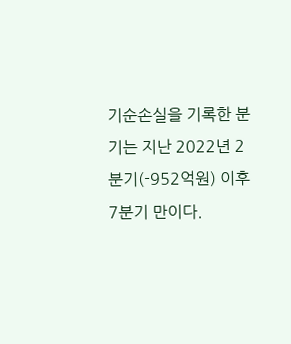기순손실을 기록한 분기는 지난 2022년 2분기(-952억원) 이후 7분기 만이다.